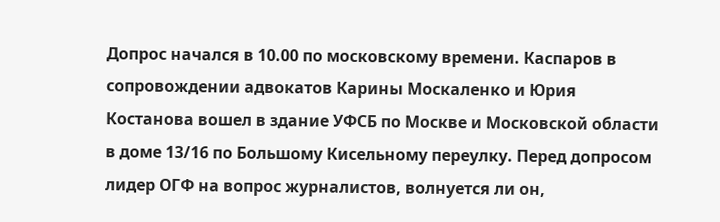Допрос начался в 10.00 по московскому времени. Каспаров в сопровождении адвокатов Карины Москаленко и Юрия Костанова вошел в здание УФСБ по Москве и Московской области в доме 13/16 по Большому Кисельному переулку. Перед допросом лидер ОГФ на вопрос журналистов, волнуется ли он,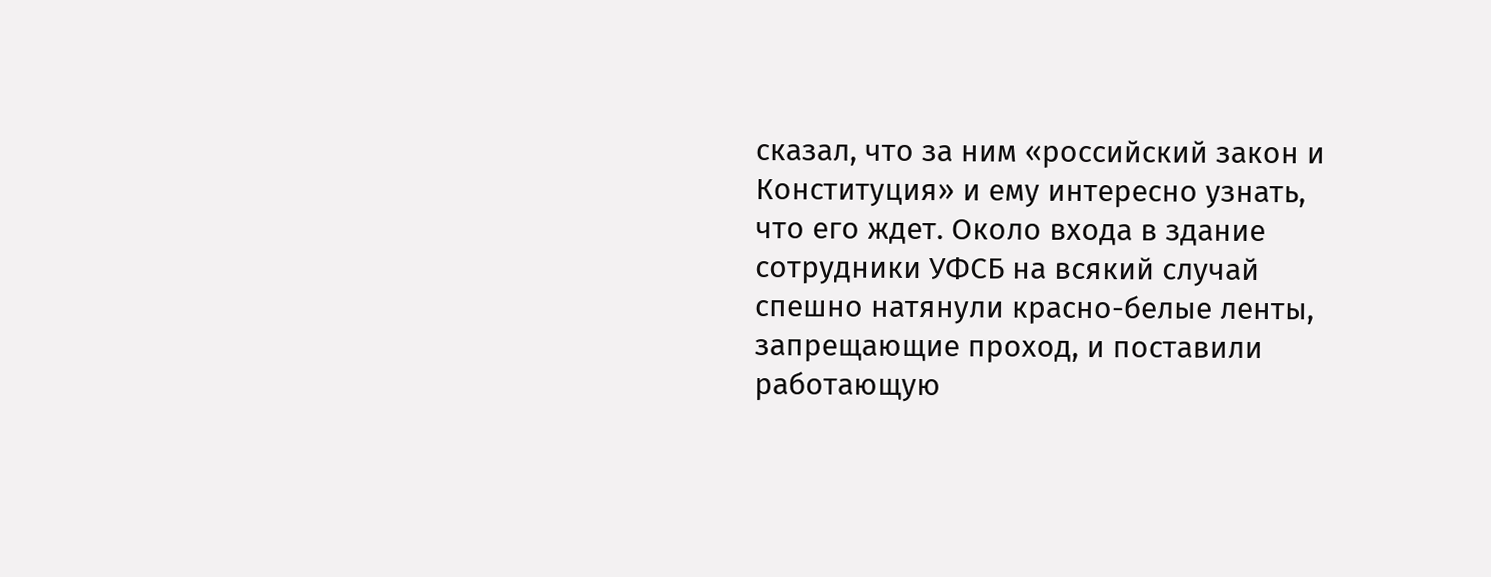сказал, что за ним «российский закон и Конституция» и ему интересно узнать, что его ждет. Около входа в здание сотрудники УФСБ на всякий случай спешно натянули красно-белые ленты, запрещающие проход, и поставили работающую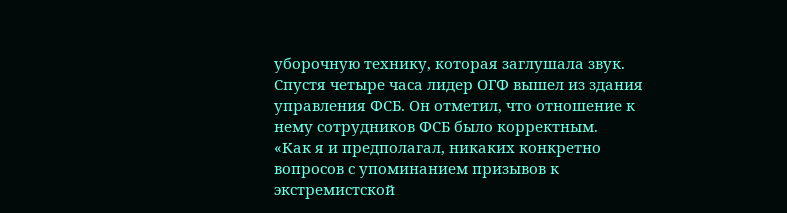уборочную технику, которая заглушала звук.
Спустя четыре часа лидер ОГФ вышел из здания управления ФСБ. Он отметил, что отношение к нему сотрудников ФСБ было корректным.
«Как я и предполагал, никаких конкретно вопросов с упоминанием призывов к экстремистской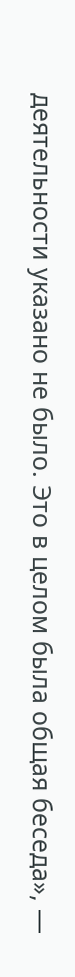деятельности указано не было. Это в целом была общая беседа», —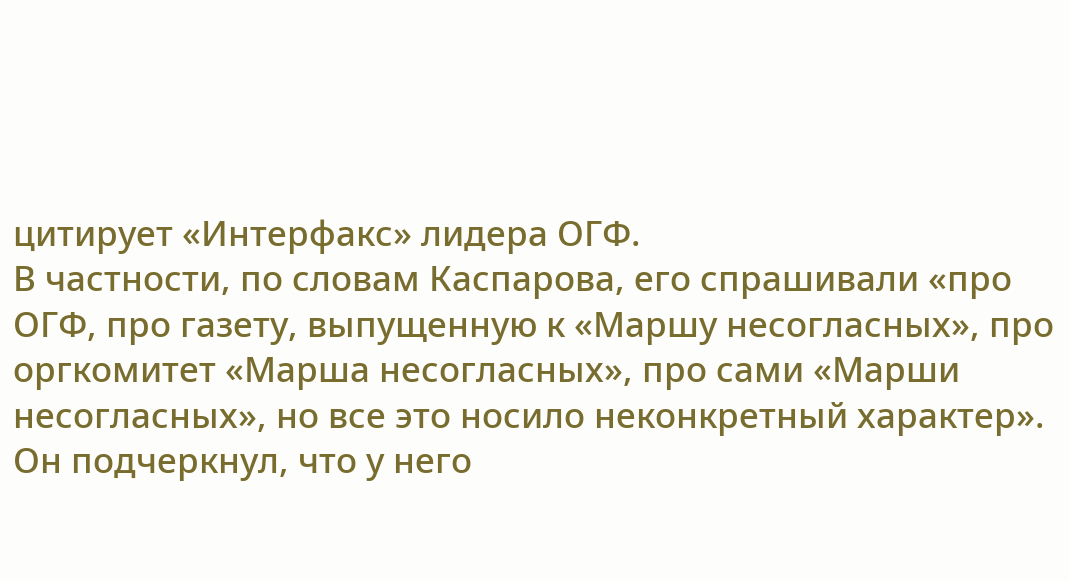цитирует «Интерфакс» лидера ОГФ.
В частности, по словам Каспарова, его спрашивали «про ОГФ, про газету, выпущенную к «Маршу несогласных», про оргкомитет «Марша несогласных», про сами «Марши несогласных», но все это носило неконкретный характер». Он подчеркнул, что у него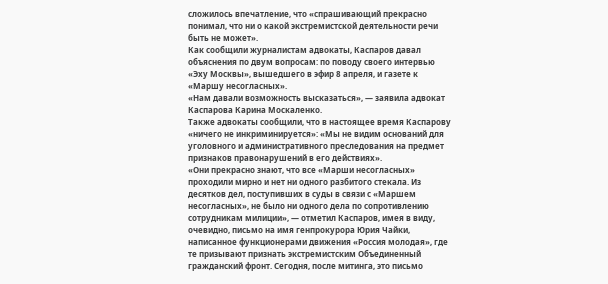сложилось впечатление, что «спрашивающий прекрасно понимал, что ни о какой экстремистской деятельности речи быть не может».
Как сообщили журналистам адвокаты, Каспаров давал объяснения по двум вопросам: по поводу своего интервью «Эху Москвы», вышедшего в эфир 8 апреля, и газете к «Маршу несогласных».
«Нам давали возможность высказаться», — заявила адвокат Каспарова Карина Москаленко.
Также адвокаты сообщили, что в настоящее время Каспарову «ничего не инкриминируется»: «Мы не видим оснований для уголовного и административного преследования на предмет признаков правонарушений в его действиях».
«Они прекрасно знают, что все «Марши несогласных» проходили мирно и нет ни одного разбитого стекала. Из десятков дел, поступивших в суды в связи с «Маршем несогласных», не было ни одного дела по сопротивлению сотрудникам милиции», — отметил Каспаров, имея в виду, очевидно, письмо на имя генпрокурора Юрия Чайки, написанное функционерами движения «Россия молодая», где те призывают признать экстремистским Объединенный гражданский фронт. Сегодня, после митинга, это письмо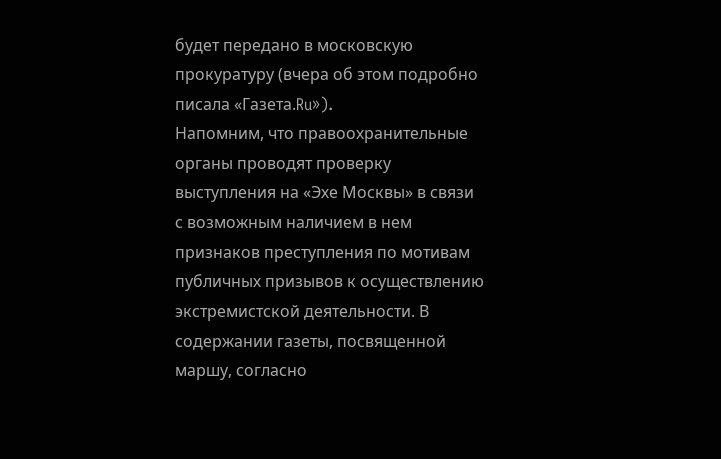будет передано в московскую прокуратуру (вчера об этом подробно писала «Газета.Ru»).
Напомним, что правоохранительные органы проводят проверку выступления на «Эхе Москвы» в связи с возможным наличием в нем признаков преступления по мотивам публичных призывов к осуществлению экстремистской деятельности. В содержании газеты, посвященной маршу, согласно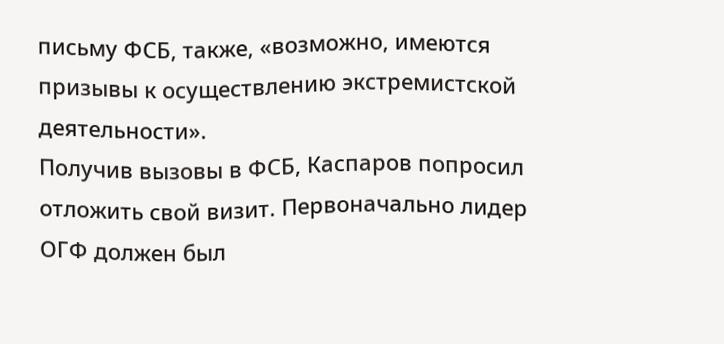письму ФСБ, также, «возможно, имеются призывы к осуществлению экстремистской деятельности».
Получив вызовы в ФСБ, Каспаров попросил отложить свой визит. Первоначально лидер ОГФ должен был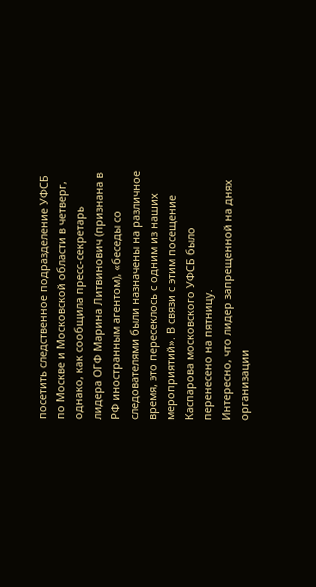посетить следственное подразделение УФСБ по Москве и Московской области в четверг, однако, как сообщила пресс-секретарь лидера ОГФ Марина Литвинович (признана в РФ иностранным агентом), «беседы со следователями были назначены на различное время, это пересеклось с одним из наших мероприятий». В связи с этим посещение Каспарова московского УФСБ было перенесено на пятницу.
Интересно, что лидер запрещенной на днях организации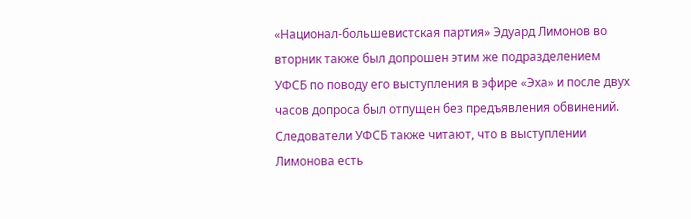«Национал-большевистская партия» Эдуард Лимонов во вторник также был допрошен этим же подразделением УФСБ по поводу его выступления в эфире «Эха» и после двух часов допроса был отпущен без предъявления обвинений. Следователи УФСБ также читают, что в выступлении Лимонова есть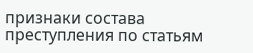признаки состава преступления по статьям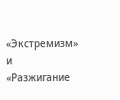«Экстремизм» и «Разжигание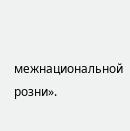межнациональной розни».